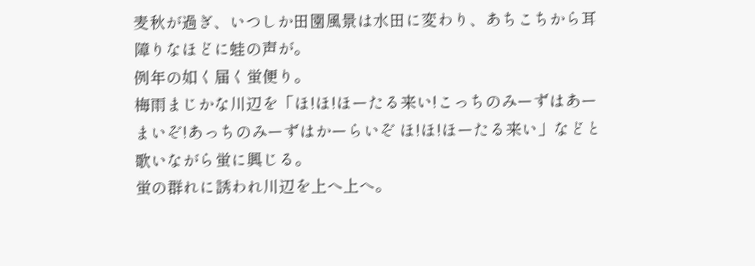麦秋が過ぎ、いつしか田園風景は水田に変わり、あちこちから耳障りなほどに蛙の声が。
例年の如く届く蛍便り。
梅雨まじかな川辺を「ほ!ほ!ほーたる来い!こっちのみーずはあーまいぞ!あっちのみーずはかーらいぞ ほ!ほ!ほーたる来い」などと歌いながら蛍に興じる。
蛍の群れに誘われ川辺を上へ上へ。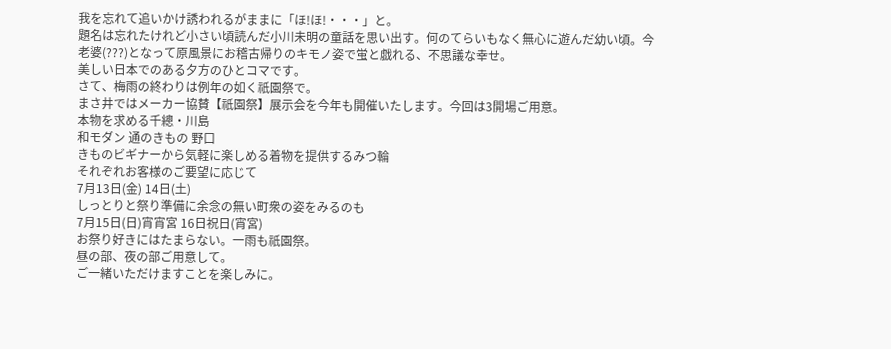我を忘れて追いかけ誘われるがままに「ほ!ほ!・・・」と。
題名は忘れたけれど小さい頃読んだ小川未明の童話を思い出す。何のてらいもなく無心に遊んだ幼い頃。今 老婆(???)となって原風景にお稽古帰りのキモノ姿で蛍と戯れる、不思議な幸せ。
美しい日本でのある夕方のひとコマです。
さて、梅雨の終わりは例年の如く祇園祭で。
まさ井ではメーカー協賛【祇園祭】展示会を今年も開催いたします。今回は3開場ご用意。
本物を求める千總・川島
和モダン 通のきもの 野口
きものビギナーから気軽に楽しめる着物を提供するみつ輪
それぞれお客様のご要望に応じて
7月13日(金) 14日(土)
しっとりと祭り準備に余念の無い町衆の姿をみるのも
7月15日(日)宵宵宮 16日祝日(宵宮)
お祭り好きにはたまらない。一雨も祇園祭。
昼の部、夜の部ご用意して。
ご一緒いただけますことを楽しみに。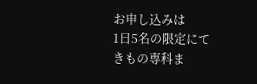お申し込みは
1日5名の限定にて
きもの専科ま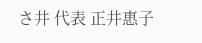さ井 代表 正井惠子